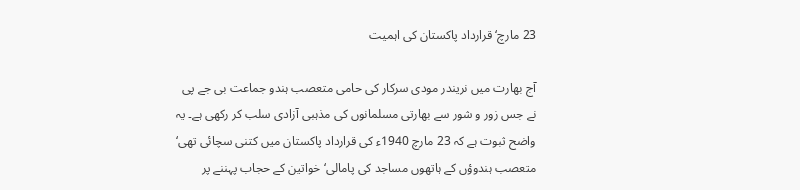23 مارچ‘ قرارداد پاکستان کی اہمیت

آج بھارت میں نریندر مودی سرکار کی حامی متعصب ہندو جماعت بی جے پی نے جس زور و شور سے بھارتی مسلمانوں کی مذہبی آزادی سلب کر رکھی ہے۔ یہ واضح ثبوت ہے کہ 23 مارچ 1940ء کی قرارداد پاکستان میں کتنی سچائی تھی‘ متعصب ہندوؤں کے ہاتھوں مساجد کی پامالی‘ خواتین کے حجاب پہننے پر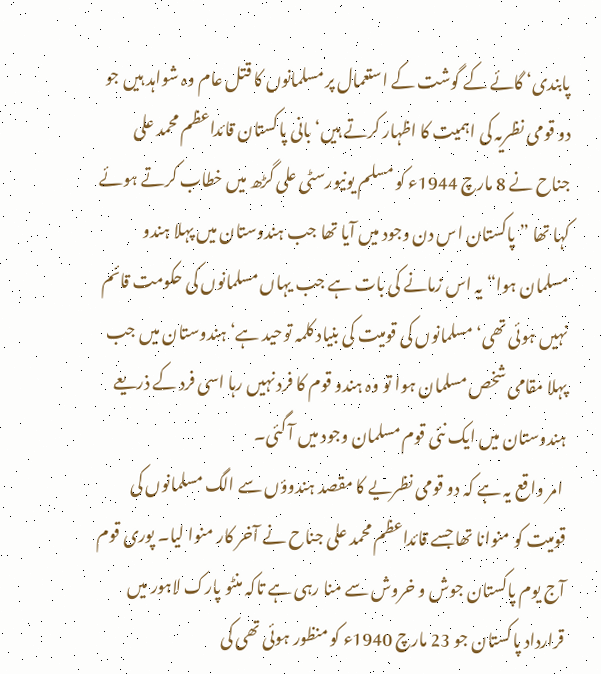پابندی‘ گائے کے گوشت کے استعمال پر مسلمانوں کا قتل عام وہ شواہد ہیں جو دو قومی نظریہ کی اہمیت کا اظہار کرتے ہیں‘ بانی پاکستان قائداعظم محمد علی جناح نے 8 مارچ 1944ء کو مسلم یونیورسٹی علی گڑھ میں خطاب کرتے ہوئے کہا تھا ”پاکستان اس دن وجود میں آیا تھا جب ہندوستان میں پہلا ہندو مسلمان ہوا“ یہ اس زمانے کی بات ہے جب یہاں مسلمانوں کی حکومت قائم نہیں ہوئی تھی‘ مسلمانوں کی قومیت کی بنیاد کلمہ توحید ہے‘ ہندوستان میں جب پہلا مقامی شخص مسلمان ہوا تو وہ ہندو قوم کا فرد نہیں رہا اسی فرد کے ذریعے ہندوستان میں ایک نئی قوم مسلمان وجود میں آ گئی۔
 امر واقع یہ ہے کہ دو قومی نظریے کا مقصد ہندوؤں سے الگ مسلمانوں کی قومیت کو منوانا تھا جسے قائداعظم محمد علی جناح نے آخر کار منوا لیا۔ پوری قوم آج یوم پاکستان جوش و خروش سے منا رہی ہے تاکہ منٹو پارک لاہور میں قرارداد پاکستان جو 23 مارچ 1940ء کو منظور ہوئی تھی کی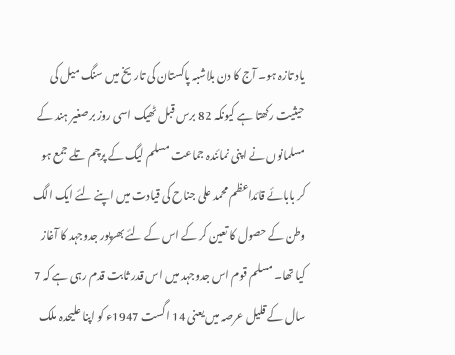یاد تازہ ہو۔ آج کا دن بلاشبہ پاکستان کی تاریخ میں سنگ میل کی حیثیت رکھتا ہے کیونکہ 82 برس قبل ٹھیک اسی روز برصغیر ہند کے مسلمانوں نے اپنی نمائندہ جماعت مسلم لیگ کے پرچم تلے جمع ہو کر بابائے قائداعظم محمد علی جناح کی قیادت میں اپنے لئے ایک الگ وطن کے حصول کا تعین کر کے اس کے لئے بھرپور جدوجہد کا آغاز کیا تھا۔ مسلم قوم اس جدوجہد میں اس قدر ثابت قدم رہی ہے کہ 7 سال کے قلیل عرصہ میں یعنی 14 اگست 1947ء کو اپنا علیحدہ ملک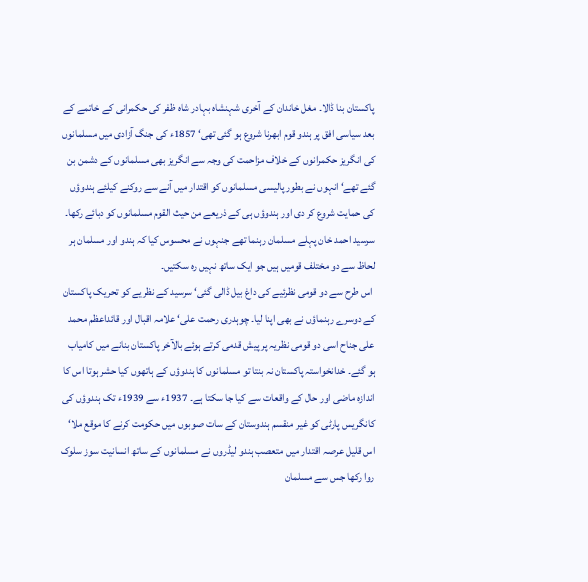پاکستان بنا ڈالا۔ مغل خاندان کے آخری شہنشاہ بہادر شاہ ظفر کی حکمرانی کے خاتمے کے بعد سیاسی افق پر ہندو قوم ابھرنا شروع ہو گئی تھی‘ 1857ء کی جنگ آزادی میں مسلمانوں کی انگریز حکمرانوں کے خلاف مزاحمت کی وجہ سے انگریز بھی مسلمانوں کے دشمن بن گئے تھے‘ انہوں نے بطور پالیسی مسلمانوں کو اقتدار میں آنے سے روکنے کیلئے ہندوؤں کی حمایت شروع کر دی اور ہندوؤں ہی کے ذریعے من حیث القوم مسلمانوں کو دبائے رکھا۔ سرسید احمد خان پہلے مسلمان رہنما تھے جنہوں نے محسوس کیا کہ ہندو اور مسلمان ہر لحاظ سے دو مختلف قومیں ہیں جو ایک ساتھ نہیں رہ سکتیں۔
 اس طرح سے دو قومی نظرئیے کی داغ بیل ڈالی گئی‘ سرسید کے نظریے کو تحریک پاکستان کے دوسرے رہنماؤں نے بھی اپنا لیا۔ چوہدری رحمت علی‘ علامہ اقبال اور قائداعظم محمد علی جناح اسی دو قومی نظریہ پر پیش قدمی کرتے ہوئے بالآخر پاکستان بنانے میں کامیاب ہو گئے۔ خدانخواستہ پاکستان نہ بنتا تو مسلمانوں کا ہندوؤں کے ہاتھوں کیا حشر ہوتا اس کا اندازہ ماضی اور حال کے واقعات سے کیا جا سکتا ہے۔ 1937ء سے 1939ء تک ہندوؤں کی کانگریس پارٹی کو غیر منقسم ہندوستان کے سات صوبوں میں حکومت کرنے کا موقع ملا‘ اس قلیل عرصہ اقتدار میں متعصب ہندو لیڈروں نے مسلمانوں کے ساتھ انسانیت سوز سلوک روا رکھا جس سے مسلمان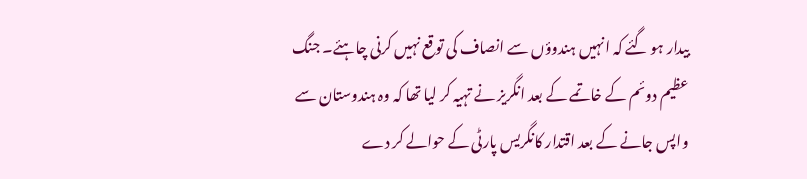بیدار ہو گئے کہ انہیں ہندوؤں سے انصاف کی توقع نہیں کرنی چاہئے۔ جنگ عظیم دوئم کے خاتمے کے بعد انگریز نے تہیہ کر لیا تھا کہ وہ ہندوستان سے واپس جانے کے بعد اقتدار کانگریس پارٹی کے حوالے کر دے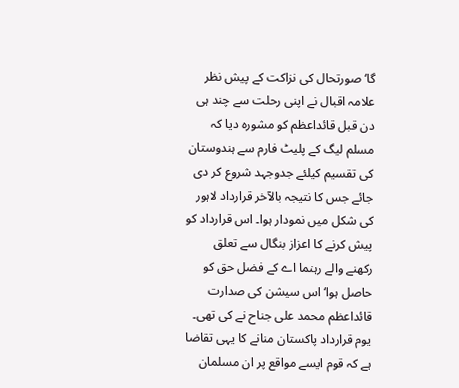گا‘ صورتحال کی نزاکت کے پیش نظر علامہ اقبال نے اپنی رحلت سے چند ہی دن قبل قائداعظم کو مشورہ دیا کہ مسلم لیگ کے پلیٹ فارم سے ہندوستان کی تقسیم کیلئے جدوجہد شروع کر دی جائے جس کا نتیجہ بالآخر قرارداد لاہور کی شکل میں نمودار ہوا۔ اس قرارداد کو پیش کرنے کا اعزاز بنگال سے تعلق رکھنے والے رہنما اے کے فضل حق کو حاصل ہوا‘ اس سیشن کی صدارت قائداعظم محمد علی جناح نے کی تھی۔ یوم قرارداد پاکستان منانے کا یہی تقاضا ہے کہ قوم ایسے مواقع پر ان مسلمان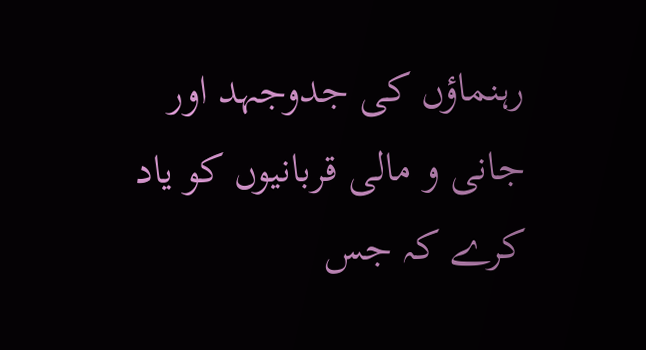رہنماؤں کی جدوجہد اور جانی و مالی قربانیوں کو یاد کرے کہ جس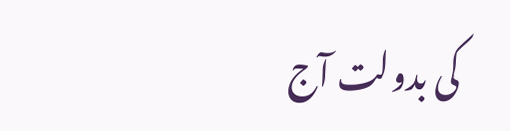کی بدولت آج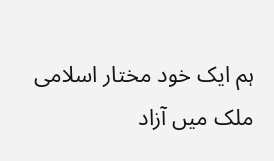ہم ایک خود مختار اسلامی ملک میں آزاد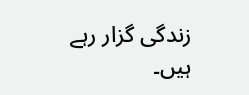زندگی گزار رہے ہیں۔